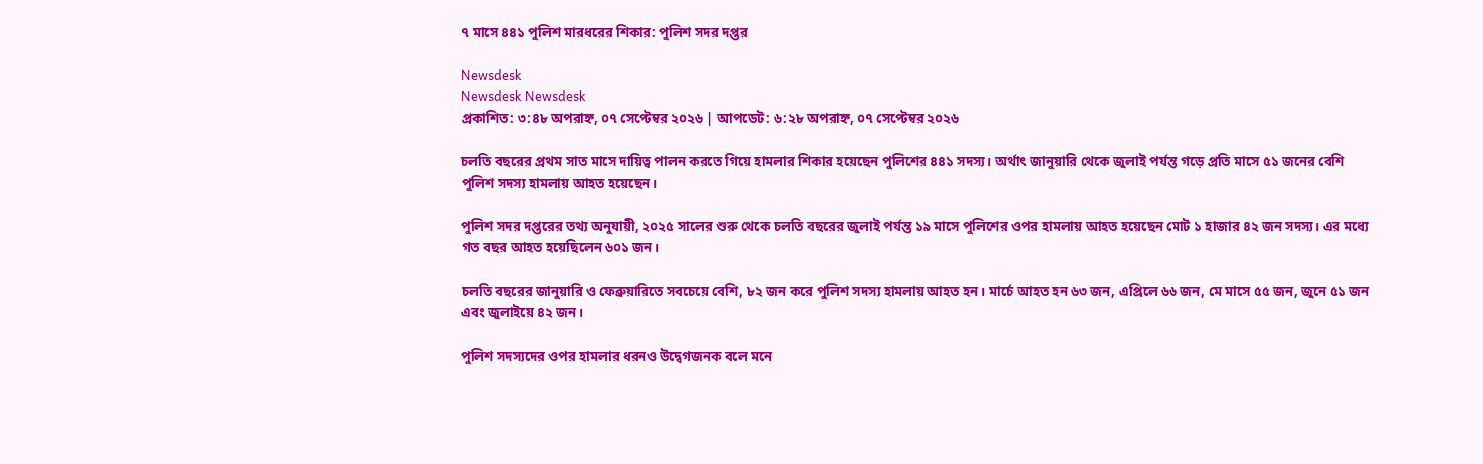৭ মাসে ৪৪১ পুলিশ মারধরের শিকার: পুলিশ সদর দপ্তর

Newsdesk
Newsdesk Newsdesk
প্রকাশিত: ৩:৪৮ অপরাহ্ন, ০৭ সেপ্টেম্বর ২০২৬ | আপডেট: ৬:২৮ অপরাহ্ন, ০৭ সেপ্টেম্বর ২০২৬

চলতি বছরের প্রথম সাত মাসে দায়িত্ব পালন করতে গিয়ে হামলার শিকার হয়েছেন পুলিশের ৪৪১ সদস্য। অর্থাৎ জানুয়ারি থেকে জুলাই পর্যন্ত গড়ে প্রতি মাসে ৫১ জনের বেশি পুলিশ সদস্য হামলায় আহত হয়েছেন।

পুলিশ সদর দপ্তরের তথ্য অনুযায়ী, ২০২৫ সালের শুরু থেকে চলতি বছরের জুলাই পর্যন্ত ১৯ মাসে পুলিশের ওপর হামলায় আহত হয়েছেন মোট ১ হাজার ৪২ জন সদস্য। এর মধ্যে গত বছর আহত হয়েছিলেন ৬০১ জন।

চলতি বছরের জানুয়ারি ও ফেব্রুয়ারিতে সবচেয়ে বেশি, ৮২ জন করে পুলিশ সদস্য হামলায় আহত হন। মার্চে আহত হন ৬৩ জন, এপ্রিলে ৬৬ জন, মে মাসে ৫৫ জন, জুনে ৫১ জন এবং জুলাইয়ে ৪২ জন।

পুলিশ সদস্যদের ওপর হামলার ধরনও উদ্বেগজনক বলে মনে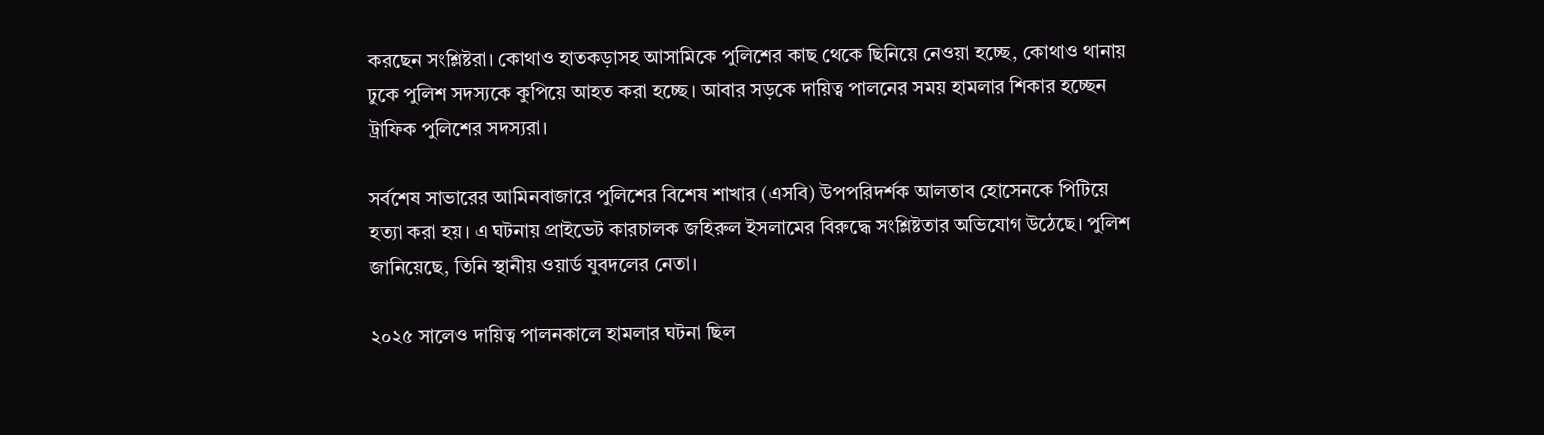করছেন সংশ্লিষ্টরা। কোথাও হাতকড়াসহ আসামিকে পুলিশের কাছ থেকে ছিনিয়ে নেওয়া হচ্ছে, কোথাও থানায় ঢুকে পুলিশ সদস্যকে কুপিয়ে আহত করা হচ্ছে। আবার সড়কে দায়িত্ব পালনের সময় হামলার শিকার হচ্ছেন ট্রাফিক পুলিশের সদস্যরা।

সর্বশেষ সাভারের আমিনবাজারে পুলিশের বিশেষ শাখার (এসবি) উপপরিদর্শক আলতাব হোসেনকে পিটিয়ে হত্যা করা হয়। এ ঘটনায় প্রাইভেট কারচালক জহিরুল ইসলামের বিরুদ্ধে সংশ্লিষ্টতার অভিযোগ উঠেছে। পুলিশ জানিয়েছে, তিনি স্থানীয় ওয়ার্ড যুবদলের নেতা।

২০২৫ সালেও দায়িত্ব পালনকালে হামলার ঘটনা ছিল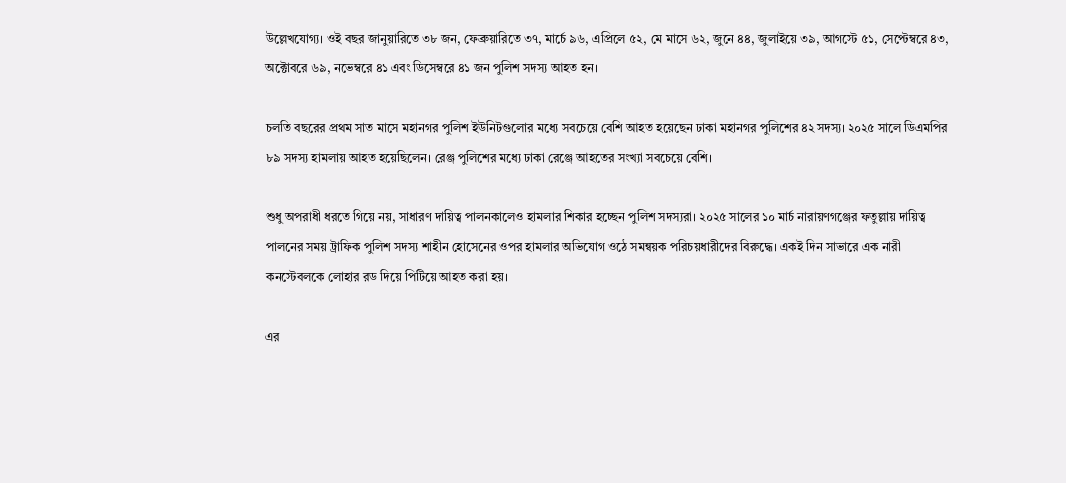উল্লেখযোগ্য। ওই বছর জানুয়ারিতে ৩৮ জন, ফেব্রুয়ারিতে ৩৭, মার্চে ৯৬, এপ্রিলে ৫২, মে মাসে ৬২, জুনে ৪৪, জুলাইয়ে ৩৯, আগস্টে ৫১, সেপ্টেম্বরে ৪৩, অক্টোবরে ৬৯, নভেম্বরে ৪১ এবং ডিসেম্বরে ৪১ জন পুলিশ সদস্য আহত হন।

চলতি বছরের প্রথম সাত মাসে মহানগর পুলিশ ইউনিটগুলোর মধ্যে সবচেয়ে বেশি আহত হয়েছেন ঢাকা মহানগর পুলিশের ৪২ সদস্য। ২০২৫ সালে ডিএমপির ৮৯ সদস্য হামলায় আহত হয়েছিলেন। রেঞ্জ পুলিশের মধ্যে ঢাকা রেঞ্জে আহতের সংখ্যা সবচেয়ে বেশি।

শুধু অপরাধী ধরতে গিয়ে নয়, সাধারণ দায়িত্ব পালনকালেও হামলার শিকার হচ্ছেন পুলিশ সদস্যরা। ২০২৫ সালের ১০ মার্চ নারায়ণগঞ্জের ফতুল্লায় দায়িত্ব পালনের সময় ট্রাফিক পুলিশ সদস্য শাহীন হোসেনের ওপর হামলার অভিযোগ ওঠে সমন্বয়ক পরিচয়ধারীদের বিরুদ্ধে। একই দিন সাভারে এক নারী কনস্টেবলকে লোহার রড দিয়ে পিটিয়ে আহত করা হয়।

এর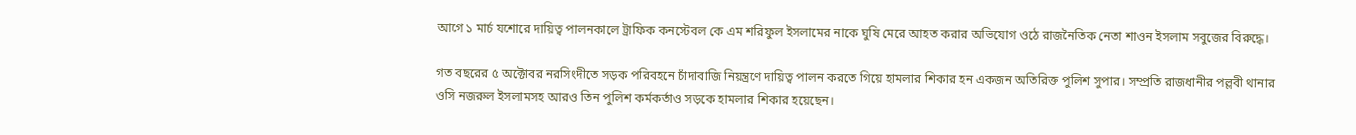আগে ১ মার্চ যশোরে দায়িত্ব পালনকালে ট্রাফিক কনস্টেবল কে এম শরিফুল ইসলামের নাকে ঘুষি মেরে আহত করার অভিযোগ ওঠে রাজনৈতিক নেতা শাওন ইসলাম সবুজের বিরুদ্ধে।

গত বছরের ৫ অক্টোবর নরসিংদীতে সড়ক পরিবহনে চাঁদাবাজি নিয়ন্ত্রণে দায়িত্ব পালন করতে গিয়ে হামলার শিকার হন একজন অতিরিক্ত পুলিশ সুপার। সম্প্রতি রাজধানীর পল্লবী থানার ওসি নজরুল ইসলামসহ আরও তিন পুলিশ কর্মকর্তাও সড়কে হামলার শিকার হয়েছেন।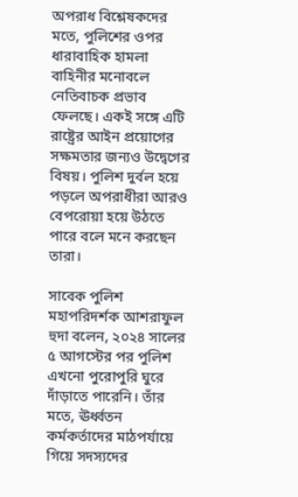অপরাধ বিশ্লেষকদের মতে, পুলিশের ওপর ধারাবাহিক হামলা বাহিনীর মনোবলে নেতিবাচক প্রভাব ফেলছে। একই সঙ্গে এটি রাষ্ট্রের আইন প্রয়োগের সক্ষমতার জন্যও উদ্বেগের বিষয়। পুলিশ দুর্বল হয়ে পড়লে অপরাধীরা আরও বেপরোয়া হয়ে উঠতে পারে বলে মনে করছেন তারা।

সাবেক পুলিশ মহাপরিদর্শক আশরাফুল হুদা বলেন, ২০২৪ সালের ৫ আগস্টের পর পুলিশ এখনো পুরোপুরি ঘুরে দাঁড়াতে পারেনি। তাঁর মতে, ঊর্ধ্বতন কর্মকর্তাদের মাঠপর্যায়ে গিয়ে সদস্যদের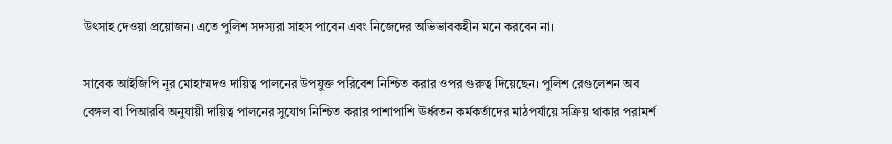উৎসাহ দেওয়া প্রয়োজন। এতে পুলিশ সদস্যরা সাহস পাবেন এবং নিজেদের অভিভাবকহীন মনে করবেন না।

সাবেক আইজিপি নূর মোহাম্মদও দায়িত্ব পালনের উপযুক্ত পরিবেশ নিশ্চিত করার ওপর গুরুত্ব দিয়েছেন। পুলিশ রেগুলেশন অব বেঙ্গল বা পিআরবি অনুযায়ী দায়িত্ব পালনের সুযোগ নিশ্চিত করার পাশাপাশি ঊর্ধ্বতন কর্মকর্তাদের মাঠপর্যায়ে সক্রিয় থাকার পরামর্শ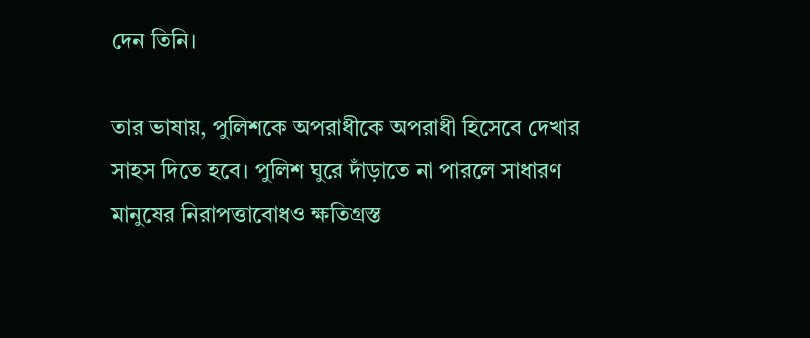দেন তিনি।

তার ভাষায়, পুলিশকে অপরাধীকে অপরাধী হিসেবে দেখার সাহস দিতে হবে। পুলিশ ঘুরে দাঁড়াতে না পারলে সাধারণ মানুষের নিরাপত্তাবোধও ক্ষতিগ্রস্ত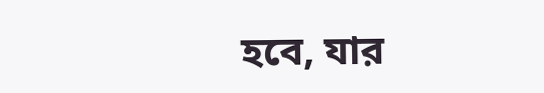হবে, যার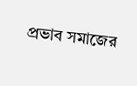প্রভাব সমাজের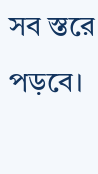সব স্তরে পড়বে।